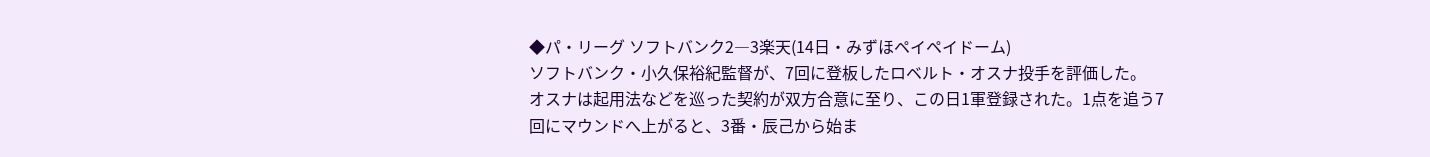◆パ・リーグ ソフトバンク2―3楽天(14日・みずほペイペイドーム)
ソフトバンク・小久保裕紀監督が、7回に登板したロベルト・オスナ投手を評価した。
オスナは起用法などを巡った契約が双方合意に至り、この日1軍登録された。1点を追う7回にマウンドへ上がると、3番・辰己から始ま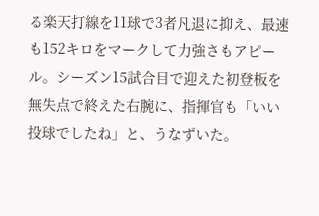る楽天打線を11球で3者凡退に抑え、最速も152キロをマークして力強さもアピール。シーズン15試合目で迎えた初登板を無失点で終えた右腕に、指揮官も「いい投球でしたね」と、うなずいた。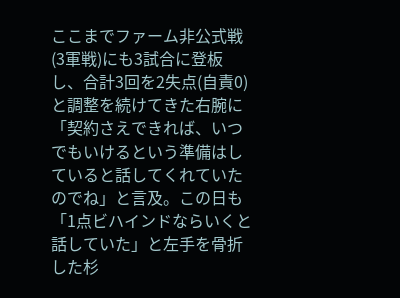ここまでファーム非公式戦(3軍戦)にも3試合に登板し、合計3回を2失点(自責0)と調整を続けてきた右腕に「契約さえできれば、いつでもいけるという準備はしていると話してくれていたのでね」と言及。この日も「1点ビハインドならいくと話していた」と左手を骨折した杉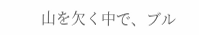山を欠く中で、ブル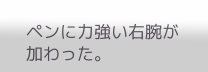ペンに力強い右腕が加わった。